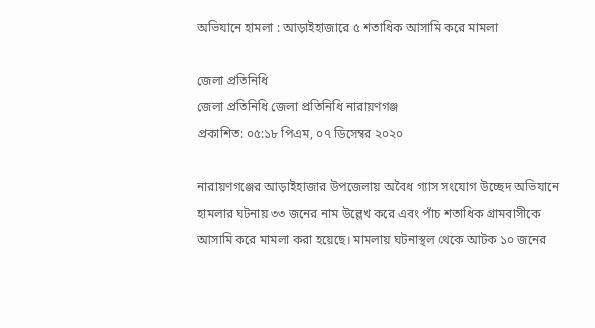অভিযানে হামলা : আড়াইহাজারে ৫ শতাধিক আসামি করে মামলা

জেলা প্রতিনিধি
জেলা প্রতিনিধি জেলা প্রতিনিধি নারায়ণগঞ্জ
প্রকাশিত: ০৫:১৮ পিএম, ০৭ ডিসেম্বর ২০২০

নারায়ণগঞ্জের আড়াইহাজার উপজেলায় অবৈধ গ্যাস সংযোগ উচ্ছেদ অভিযানে হামলার ঘটনায় ৩৩ জনের নাম উল্লেখ করে এবং পাঁচ শতাধিক গ্রামবাসীকে আসামি করে মামলা করা হয়েছে। মামলায় ঘটনাস্থল থেকে আটক ১০ জনের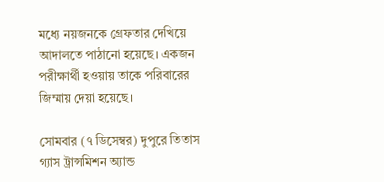মধ্যে নয়জনকে গ্রেফতার দেখিয়ে আদালতে পাঠানো হয়েছে। একজন পরীক্ষার্থী হওয়ায় তাকে পরিবারের জিম্মায় দেয়া হয়েছে।

সোমবার (৭ ডিসেম্বর) দুপুরে তিতাস গ্যাস ট্রান্সমিশন অ্যান্ড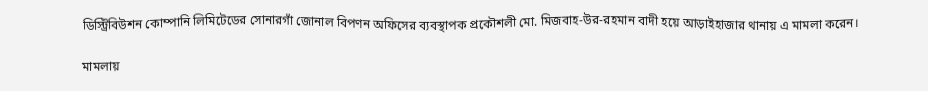ডিস্ট্রিবিউশন কোম্পানি লিমিটেডের সোনারগাঁ জোনাল বিপণন অফিসের ব্যবস্থাপক প্রকৌশলী মো. মিজবাহ-উর-রহমান বাদী হয়ে আড়াইহাজার থানায় এ মামলা করেন।

মামলায়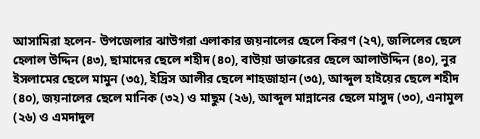আসামিরা হলেন- উপজেলার ঝাউগরা এলাকার জয়নালের ছেলে কিরণ (২৭), জলিলের ছেলে হেলাল উদ্দিন (৪৩), ছামাদের ছেলে শহীদ (৪০), বাউয়া ডাক্তারের ছেলে আলাউদ্দিন (৪০), নুর ইসলামের ছেলে মামুন (৩৫), ইদ্রিস আলীর ছেলে শাহজাহান (৩৫), আব্দুল হাইয়ের ছেলে শহীদ (৪০), জয়নালের ছেলে মানিক (৩২) ও মাছুম (২৬), আব্দুল মান্নানের ছেলে মাসুদ (৩০), এনামুল (২৬) ও এমদাদুল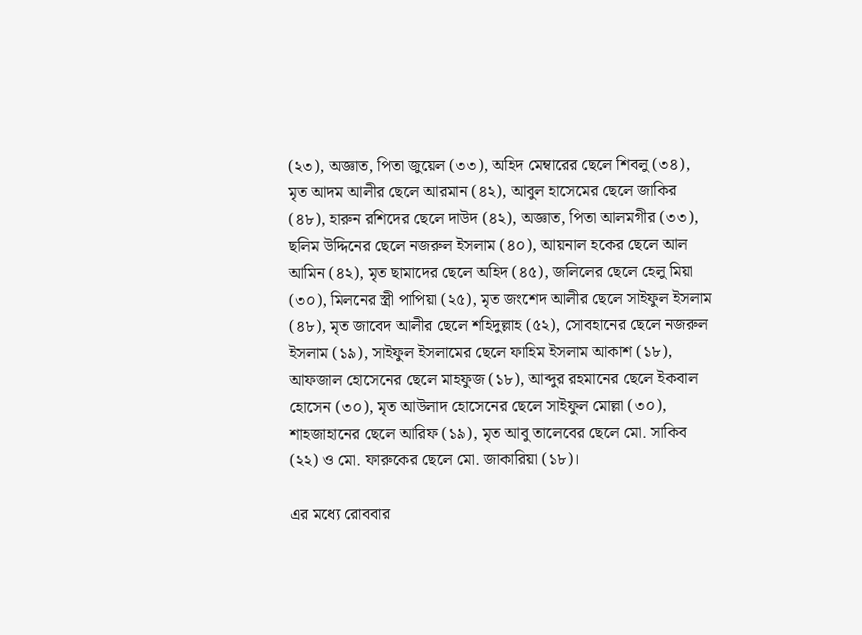(২৩), অজ্ঞাত, পিতা জুয়েল (৩৩), অহিদ মেম্বারের ছেলে শিবলু (৩৪), মৃত আদম আলীর ছেলে আরমান (৪২), আবুল হাসেমের ছেলে জাকির (৪৮), হারুন রশিদের ছেলে দাউদ (৪২), অজ্ঞাত, পিতা আলমগীর (৩৩), ছলিম উদ্দিনের ছেলে নজরুল ইসলাম (৪০), আয়নাল হকের ছেলে আল আমিন (৪২), মৃত ছামাদের ছেলে অহিদ (৪৫), জলিলের ছেলে হেলু মিয়া (৩০), মিলনের স্ত্রী পাপিয়া (২৫), মৃত জংশেদ আলীর ছেলে সাইফুল ইসলাম (৪৮), মৃত জাবেদ আলীর ছেলে শহিদুল্লাহ (৫২), সোবহানের ছেলে নজরুল ইসলাম (১৯), সাইফুল ইসলামের ছেলে ফাহিম ইসলাম আকাশ (১৮), আফজাল হোসেনের ছেলে মাহফুজ (১৮), আব্দুর রহমানের ছেলে ইকবাল হোসেন (৩০), মৃত আউলাদ হোসেনের ছেলে সাইফুল মোল্লা (৩০), শাহজাহানের ছেলে আরিফ (১৯), মৃত আবু তালেবের ছেলে মো. সাকিব (২২) ও মো. ফারুকের ছেলে মো. জাকারিয়া (১৮)।

এর মধ্যে রোববার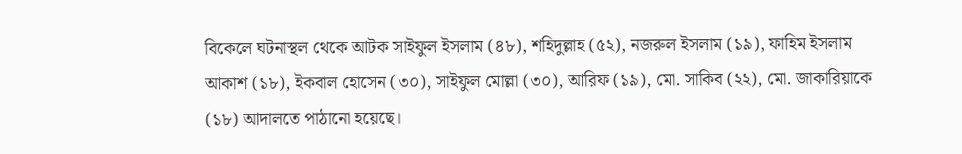বিকেলে ঘটনাস্থল থেকে আটক সাইফুল ইসলাম (৪৮), শহিদুল্লাহ (৫২), নজরুল ইসলাম (১৯), ফাহিম ইসলাম আকাশ (১৮), ইকবাল হোসেন (৩০), সাইফুল মোল্লা (৩০), আরিফ (১৯), মো. সাকিব (২২), মো. জাকারিয়াকে (১৮) আদালতে পাঠানো হয়েছে।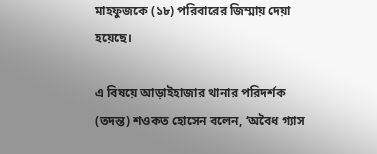মাহফুজকে (১৮) পরিবারের জিম্মায় দেয়া হয়েছে।

এ বিষয়ে আড়াইহাজার থানার পরিদর্শক (তদন্ত) শওকত হোসেন বলেন, ‘অবৈধ গ্যাস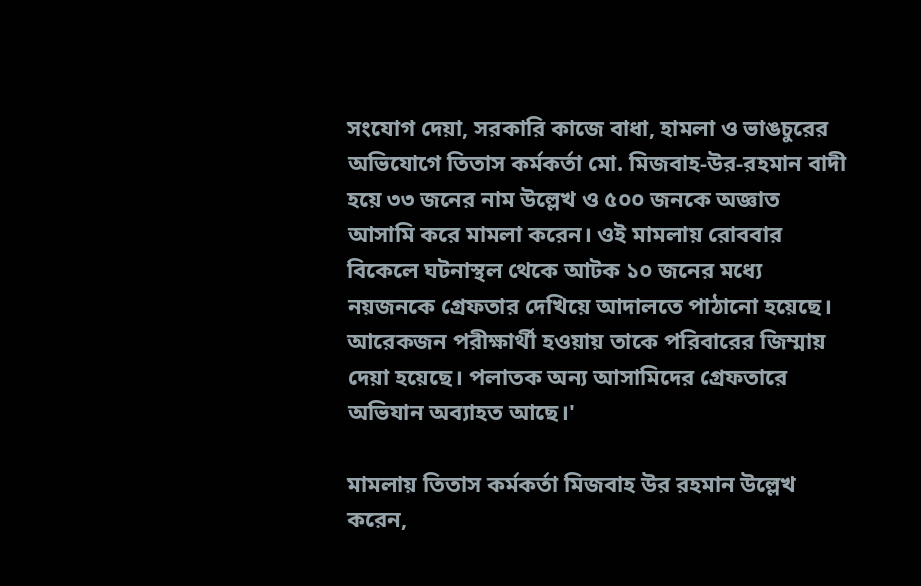সংযোগ দেয়া, সরকারি কাজে বাধা, হামলা ও ভাঙচুরের অভিযোগে তিতাস কর্মকর্তা মো. মিজবাহ-উর-রহমান বাদী হয়ে ৩৩ জনের নাম উল্লেখ ও ৫০০ জনকে অজ্ঞাত আসামি করে মামলা করেন। ওই মামলায় রোববার বিকেলে ঘটনাস্থল থেকে আটক ১০ জনের মধ্যে নয়জনকে গ্রেফতার দেখিয়ে আদালতে পাঠানো হয়েছে। আরেকজন পরীক্ষার্থী হওয়ায় তাকে পরিবারের জিম্মায় দেয়া হয়েছে। পলাতক অন্য আসামিদের গ্রেফতারে অভিযান অব্যাহত আছে।'

মামলায় তিতাস কর্মকর্তা মিজবাহ উর রহমান উল্লেখ করেন,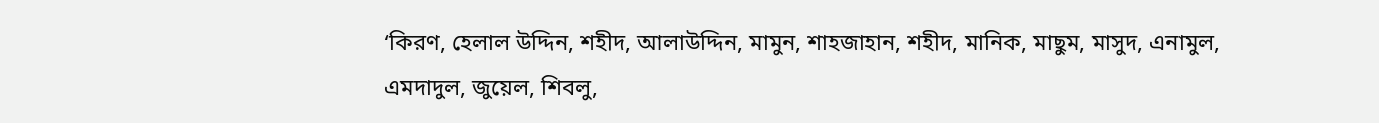‘কিরণ, হেলাল উদ্দিন, শহীদ, আলাউদ্দিন, মামুন, শাহজাহান, শহীদ, মানিক, মাছুম, মাসুদ, এনামুল, এমদাদুল, জুয়েল, শিবলু,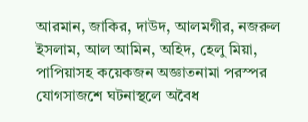আরমান, জাকির, দাউদ, আলমগীর, নজরুল ইসলাম, আল আমিন, অহিদ, হেলু মিয়া, পাপিয়াসহ কয়েকজন অজ্ঞাতনামা পরস্পর যোগসাজশে ঘটনাস্থলে অবৈধ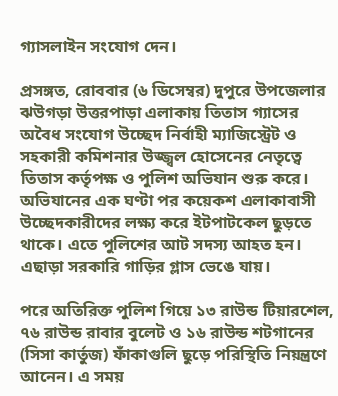গ্যাসলাইন সংযোগ দেন।

প্রসঙ্গত, রোববার (৬ ডিসেম্বর) দুপুরে উপজেলার ঝউগড়া উত্তরপাড়া এলাকায় তিতাস গ্যাসের অবৈধ সংযোগ উচ্ছেদ নির্বাহী ম্যাজিস্ট্রেট ও সহকারী কমিশনার উজ্জ্বল হোসেনের নেতৃত্বে তিতাস কর্তৃপক্ষ ও পুলিশ অভিযান শুরু করে। অভিযানের এক ঘণ্টা পর কয়েকশ এলাকাবাসী উচ্ছেদকারীদের লক্ষ্য করে ইটপাটকেল ছুড়তে থাকে। এতে পুলিশের আট সদস্য আহত হন। এছাড়া সরকারি গাড়ির গ্লাস ভেঙে যায়।

পরে অতিরিক্ত পুলিশ গিয়ে ১৩ রাউন্ড টিয়ারশেল, ৭৬ রাউন্ড রাবার বুলেট ও ১৬ রাউন্ড শটগানের (সিসা কার্তুজ) ফাঁকাগুলি ছুড়ে পরিস্থিতি নিয়ন্ত্রণে আনেন। এ সময়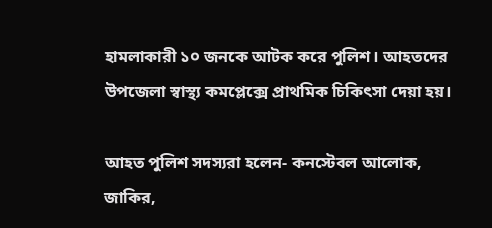হামলাকারী ১০ জনকে আটক করে পুলিশ। আহতদের উপজেলা স্বাস্থ্য কমপ্লেক্সে প্রাথমিক চিকিৎসা দেয়া হয়।

আহত পুলিশ সদস্যরা হলেন- কনস্টেবল আলোক, জাকির,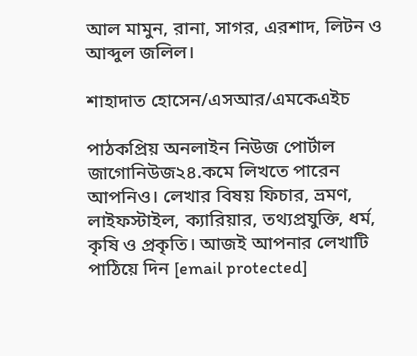আল মামুন, রানা, সাগর, এরশাদ, লিটন ও আব্দুল জলিল।

শাহাদাত হোসেন/এসআর/এমকেএইচ

পাঠকপ্রিয় অনলাইন নিউজ পোর্টাল জাগোনিউজ২৪.কমে লিখতে পারেন আপনিও। লেখার বিষয় ফিচার, ভ্রমণ, লাইফস্টাইল, ক্যারিয়ার, তথ্যপ্রযুক্তি, ধর্ম, কৃষি ও প্রকৃতি। আজই আপনার লেখাটি পাঠিয়ে দিন [email protected]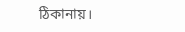ঠিকানায়।